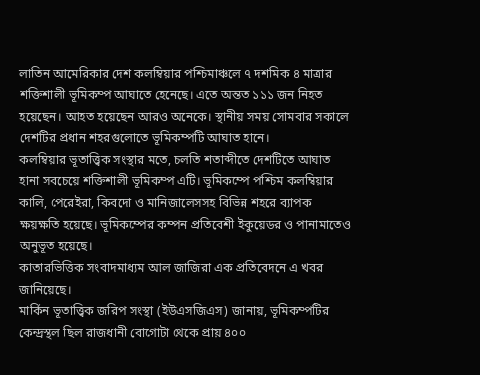লাতিন আমেরিকার দেশ কলম্বিয়ার পশ্চিমাঞ্চলে ৭ দশমিক ৪ মাত্রার শক্তিশালী ভূমিকম্প আঘাতে হেনেছে। এতে অন্তত ১১১ জন নিহত হয়েছেন। আহত হয়েছেন আরও অনেকে। স্থানীয় সময় সোমবার সকালে দেশটির প্রধান শহরগুলোতে ভূমিকম্পটি আঘাত হানে।
কলম্বিয়ার ভূতাত্ত্বিক সংস্থার মতে, চলতি শতাব্দীতে দেশটিতে আঘাত হানা সবচেয়ে শক্তিশালী ভূমিকম্প এটি। ভূমিকম্পে পশ্চিম কলম্বিয়ার কালি, পেরেইরা, কিবদো ও মানিজালেসসহ বিভিন্ন শহরে ব্যাপক ক্ষয়ক্ষতি হয়েছে। ভূমিকম্পের কম্পন প্রতিবেশী ইকুয়েডর ও পানামাতেও অনুভূত হয়েছে।
কাতারভিত্তিক সংবাদমাধ্যম আল জাজিরা এক প্রতিবেদনে এ খবর জানিয়েছে।
মার্কিন ভূতাত্ত্বিক জরিপ সংস্থা (ইউএসজিএস) জানায়, ভূমিকম্পটির কেন্দ্রস্থল ছিল রাজধানী বোগোটা থেকে প্রায় ৪০০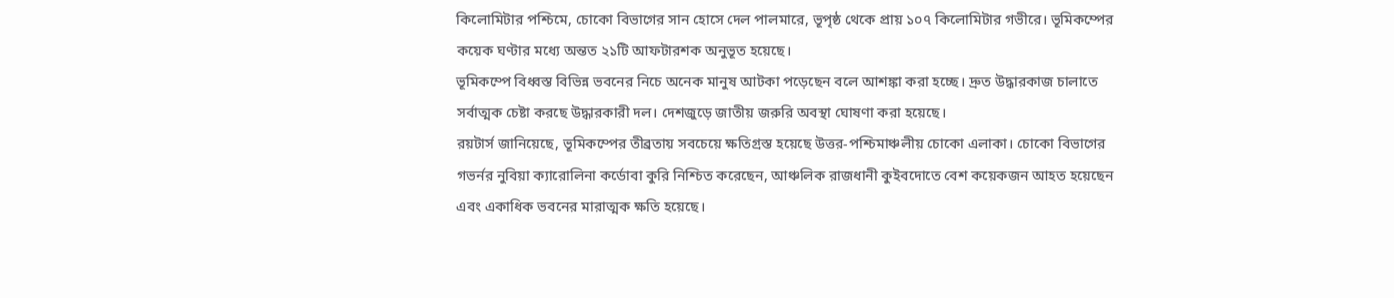কিলোমিটার পশ্চিমে, চোকো বিভাগের সান হোসে দেল পালমারে, ভূপৃষ্ঠ থেকে প্রায় ১০৭ কিলোমিটার গভীরে। ভূমিকম্পের কয়েক ঘণ্টার মধ্যে অন্তত ২১টি আফটারশক অনুভূত হয়েছে।
ভূমিকম্পে বিধ্বস্ত বিভিন্ন ভবনের নিচে অনেক মানুষ আটকা পড়েছেন বলে আশঙ্কা করা হচ্ছে। দ্রুত উদ্ধারকাজ চালাতে সর্বাত্মক চেষ্টা করছে উদ্ধারকারী দল। দেশজুড়ে জাতীয় জরুরি অবস্থা ঘোষণা করা হয়েছে।
রয়টার্স জানিয়েছে, ভূমিকম্পের তীব্রতায় সবচেয়ে ক্ষতিগ্রস্ত হয়েছে উত্তর-পশ্চিমাঞ্চলীয় চোকো এলাকা। চোকো বিভাগের গভর্নর নুবিয়া ক্যারোলিনা কর্ডোবা কুরি নিশ্চিত করেছেন, আঞ্চলিক রাজধানী কুইবদোতে বেশ কয়েকজন আহত হয়েছেন এবং একাধিক ভবনের মারাত্মক ক্ষতি হয়েছে।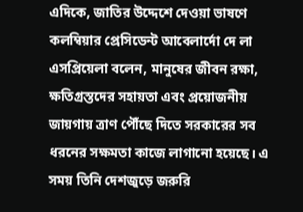এদিকে, জাতির উদ্দেশে দেওয়া ভাষণে কলম্বিয়ার প্রেসিডেন্ট আবেলার্দো দে লা এসপ্রিয়েলা বলেন, মানুষের জীবন রক্ষা, ক্ষতিগ্রস্তদের সহায়তা এবং প্রয়োজনীয় জায়গায় ত্রাণ পৌঁছে দিতে সরকারের সব ধরনের সক্ষমতা কাজে লাগানো হয়েছে। এ সময় তিনি দেশজুড়ে জরুরি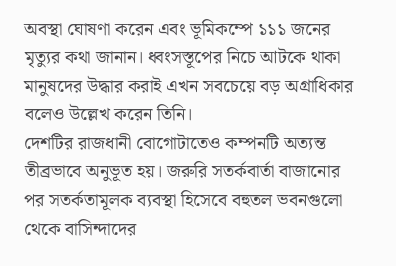অবস্থা ঘোষণা করেন এবং ভূমিকম্পে ১১১ জনের মৃত্যুর কথা জানান। ধ্বংসস্তূপের নিচে আটকে থাকা মানুষদের উদ্ধার করাই এখন সবচেয়ে বড় অগ্রাধিকার বলেও উল্লেখ করেন তিনি।
দেশটির রাজধানী বোগোটাতেও কম্পনটি অত্যন্ত তীব্রভাবে অনুভূত হয়। জরুরি সতর্কবার্তা বাজানোর পর সতর্কতামূলক ব্যবস্থা হিসেবে বহুতল ভবনগুলো থেকে বাসিন্দাদের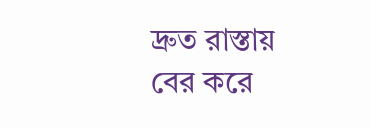দ্রুত রাস্তায় বের করে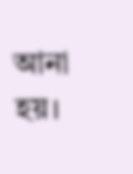আনা হয়।